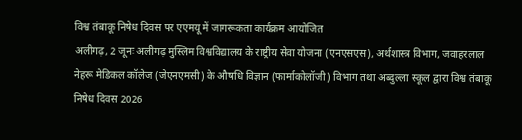विश्व तंबाकू निषेध दिवस पर एएमयू में जागरूकता कार्यक्रम आयोजित
अलीगढ़, 2 जूनः अलीगढ़ मुस्लिम विश्वविद्यालय के राष्ट्रीय सेवा योजना (एनएसएस), अर्थशास्त्र विभाग, जवाहरलाल नेहरू मेडिकल कॉलेज (जेएनएमसी) के औषधि विज्ञान (फार्माकोलॉजी) विभाग तथा अब्दुल्ला स्कूल द्वारा विश्व तंबाकू निषेध दिवस 2026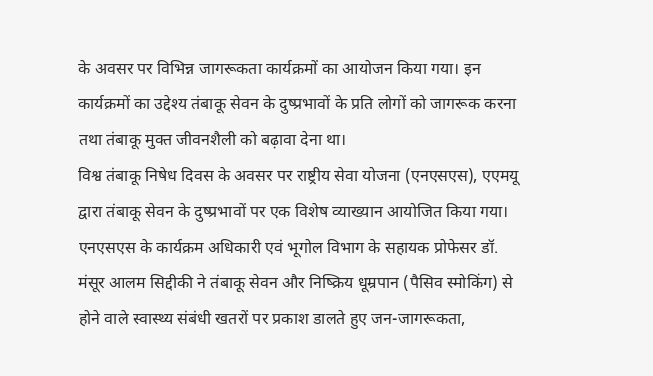के अवसर पर विभिन्न जागरूकता कार्यक्रमों का आयोजन किया गया। इन कार्यक्रमों का उद्देश्य तंबाकू सेवन के दुष्प्रभावों के प्रति लोगों को जागरूक करना तथा तंबाकू मुक्त जीवनशैली को बढ़ावा देना था।
विश्व तंबाकू निषेध दिवस के अवसर पर राष्ट्रीय सेवा योजना (एनएसएस), एएमयू द्वारा तंबाकू सेवन के दुष्प्रभावों पर एक विशेष व्याख्यान आयोजित किया गया। एनएसएस के कार्यक्रम अधिकारी एवं भूगोल विभाग के सहायक प्रोफेसर डॉ. मंसूर आलम सिद्दीकी ने तंबाकू सेवन और निष्क्रिय धूम्रपान (पैसिव स्मोकिंग) से होने वाले स्वास्थ्य संबंधी खतरों पर प्रकाश डालते हुए जन-जागरूकता,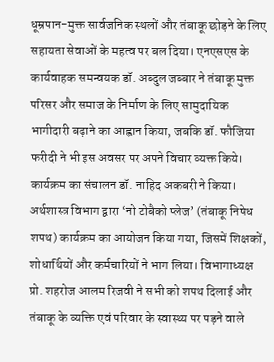धूम्रपान-मुक्त सार्वजनिक स्थलों और तंबाकू छोड़ने के लिए सहायता सेवाओं के महत्व पर बल दिया। एनएसएस के कार्यवाहक समन्वयक डॉ. अब्दुल जब्बार ने तंबाकू मुक्त परिसर और समाज के निर्माण के लिए सामुदायिक भागीदारी बढ़ाने का आह्वान किया, जबकि डॉ. फौजिया फरीदी ने भी इस अवसर पर अपने विचार व्यक्त किये। कार्यक्रम का संचालन डॉ. नाहिद अकबरी ने किया।
अर्थशास्त्र विभाग द्वारा ‘नो टोबैको प्लेज’ (तंबाकू निषेध शपथ) कार्यक्रम का आयोजन किया गया, जिसमें शिक्षकों, शोधार्थियों और कर्मचारियों ने भाग लिया। विभागाध्यक्ष प्रो. शहरोज आलम रिजवी ने सभी को शपथ दिलाई और तंबाकू के व्यक्ति एवं परिवार के स्वास्थ्य पर पड़ने वाले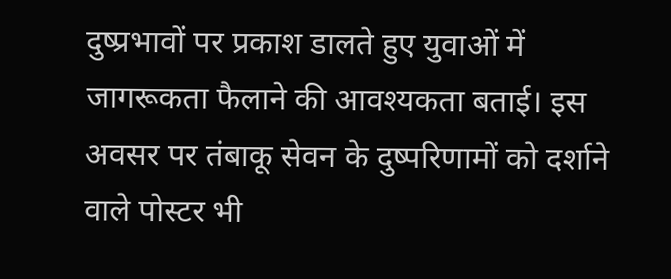दुष्प्रभावों पर प्रकाश डालते हुए युवाओं में जागरूकता फैलाने की आवश्यकता बताई। इस अवसर पर तंबाकू सेवन के दुष्परिणामों को दर्शाने वाले पोस्टर भी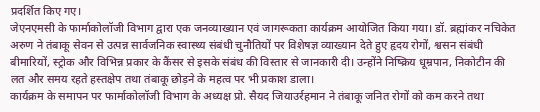प्रदर्शित किए गए।
जेएनएमसी के फार्माकोलॉजी विभाग द्वारा एक जनव्याख्यान एवं जागरूकता कार्यक्रम आयोजित किया गया। डॉ. ब्रह्मांकर नचिकेत अरुण ने तंबाकू सेवन से उत्पन्न सार्वजनिक स्वास्थ्य संबंधी चुनौतियों पर विशेषज्ञ व्याख्यान देते हुए हृदय रोगों, श्वसन संबंधी बीमारियों, स्ट्रोक और विभिन्न प्रकार के कैंसर से इसके संबंध की विस्तार से जानकारी दी। उन्होंने निष्क्रिय धूम्रपान, निकोटीन की लत और समय रहते हस्तक्षेप तथा तंबाकू छोड़ने के महत्व पर भी प्रकाश डाला।
कार्यक्रम के समापन पर फार्माकोलॉजी विभाग के अध्यक्ष प्रो. सैयद जियाउर्रहमान ने तंबाकू जनित रोगों को कम करने तथा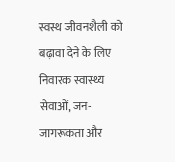स्वस्थ जीवनशैली को बढ़ावा देने के लिए निवारक स्वास्थ्य सेवाओं, जन-जागरूकता और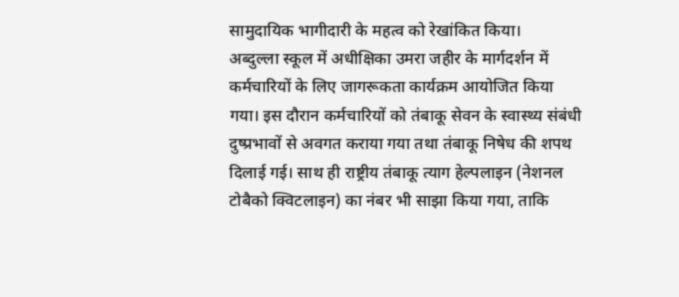सामुदायिक भागीदारी के महत्व को रेखांकित किया।
अब्दुल्ला स्कूल में अधीक्षिका उमरा जहीर के मार्गदर्शन में कर्मचारियों के लिए जागरूकता कार्यक्रम आयोजित किया गया। इस दौरान कर्मचारियों को तंबाकू सेवन के स्वास्थ्य संबंधी दुष्प्रभावों से अवगत कराया गया तथा तंबाकू निषेध की शपथ दिलाई गई। साथ ही राष्ट्रीय तंबाकू त्याग हेल्पलाइन (नेशनल टोबैको क्विटलाइन) का नंबर भी साझा किया गया, ताकि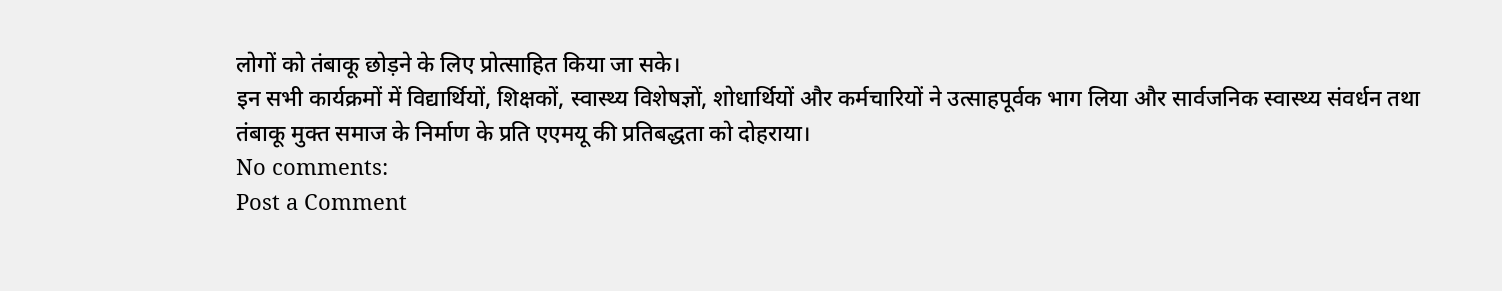लोगों को तंबाकू छोड़ने के लिए प्रोत्साहित किया जा सके।
इन सभी कार्यक्रमों में विद्यार्थियों, शिक्षकों, स्वास्थ्य विशेषज्ञों, शोधार्थियों और कर्मचारियों ने उत्साहपूर्वक भाग लिया और सार्वजनिक स्वास्थ्य संवर्धन तथा तंबाकू मुक्त समाज के निर्माण के प्रति एएमयू की प्रतिबद्धता को दोहराया।
No comments:
Post a Comment